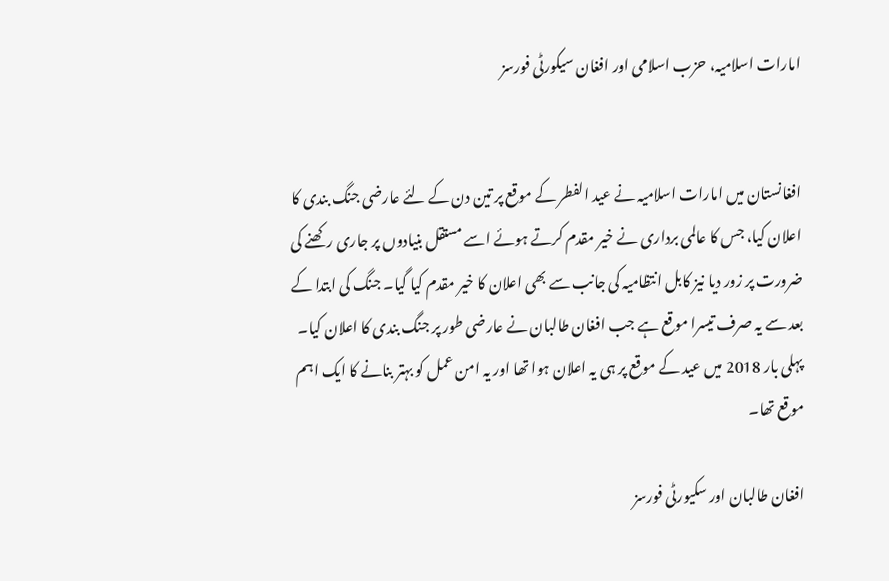امارات اسلامیہ، حزب اسلامی اور افغان سیکورٹی فورسز


افغانستان میں امارات اسلامیہ نے عید الفطر کے موقع پر تین دن کے لئے عارضی جنگ بندی کا اعلان کیا، جس کا عالمی برداری نے خیر مقدم کرتے ہوئے اسے مستقل بنیادوں پر جاری رکھنے کی ضرورت پر زور دیا نیز کابل انتظامیہ کی جانب سے بھی اعلان کا خیر مقدم کیا گیا۔ جنگ کی ابتدا کے بعد سے یہ صرف تیسرا موقع ہے جب افغان طالبان نے عارضی طور پر جنگ بندی کا اعلان کیا۔ پہلی بار 2018 میں عید کے موقع پر ہی یہ اعلان ہوا تھا اور یہ امن عمل کو بہتر بنانے کا ایک اہم موقع تھا۔

افغان طالبان اور سکیورٹی فورسز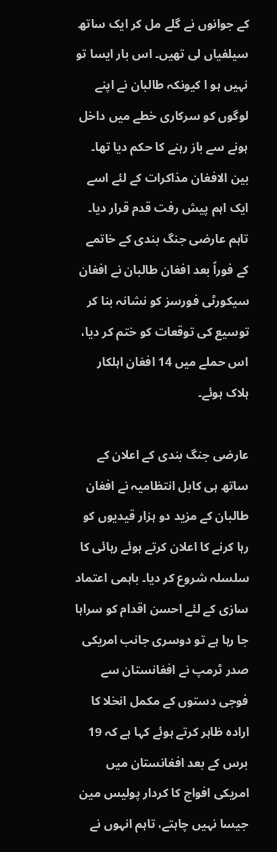کے جوانوں نے گلے مل کر ایک ساتھ سیلفیاں لی تھیں۔ اس بار ایسا تو نہیں ہو ا کیونکہ طالبان نے اپنے لوگوں کو سرکاری خطے میں داخل ہونے سے باز رہنے کا حکم دیا تھا۔ بین الافغان مذاکرات کے لئے اسے ایک اہم پیش رفت قدم قرار دیا۔ تاہم عارضی جنگ بندی کے خاتمے کے فوراً بعد افغان طالبان نے افغان سیکورٹی فورسز کو نشانہ بنا کر توسیع کی توقعات کو ختم کر دیا، اس حملے میں 14 افغان اہلکار ہلاک ہوئے۔

عارضی جنگ بندی کے اعلان کے ساتھ ہی کابل انتظامیہ نے افغان طالبان کے مزید دو ہزار قیدیوں کو رہا کرنے کا اعلان کرتے ہوئے رہائی کا سلسلہ شروع کر دیا۔ باہمی اعتماد سازی کے لئے احسن اقدام کو سراہا جا رہا ہے تو دوسری جانب امریکی صدر ٹرمپ نے افغانستان سے فوجی دستوں کے مکمل انخلا کا ارادہ ظاہر کرتے ہوئے کہا ہے کہ 19 برس کے بعد افغانستان میں امریکی افواج کا کردار پولیس مین جیسا نہیں چاہتے، تاہم انہوں نے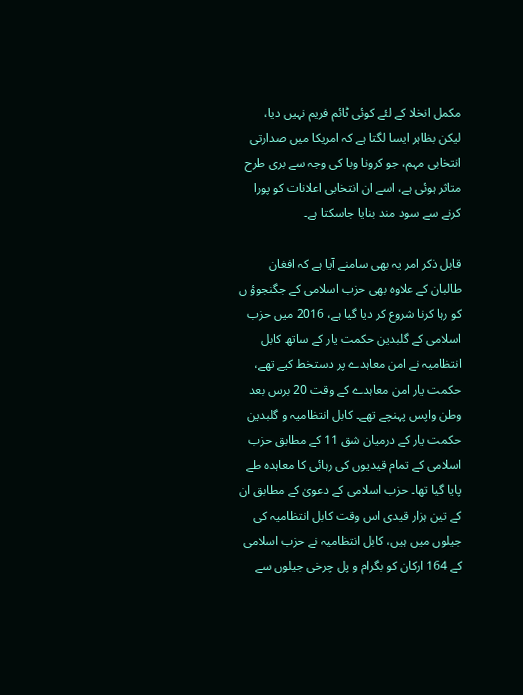مکمل انخلا کے لئے کوئی ٹائم فریم نہیں دیا، لیکن بظاہر ایسا لگتا ہے کہ امریکا میں صدارتی انتخابی مہم، جو کرونا وبا کی وجہ سے بری طرح متاثر ہوئی ہے، اسے ان انتخابی اعلانات کو پورا کرنے سے سود مند بنایا جاسکتا ہے۔

قابل ذکر امر یہ بھی سامنے آیا ہے کہ افغان طالبان کے علاوہ بھی حزب اسلامی کے جگنجوؤ ں کو رہا کرنا شروع کر دیا گیا ہے، 2016 میں حزب اسلامی کے گلبدین حکمت یار کے ساتھ کابل انتظامیہ نے امن معاہدے پر دستخط کیے تھے، حکمت یار امن معاہدے کے وقت 20 برس بعد وطن واپس پہنچے تھے۔ کابل انتظامیہ و گلبدین حکمت یار کے درمیان شق 11 کے مطابق حزب اسلامی کے تمام قیدیوں کی رہائی کا معاہدہ طے پایا گیا تھا۔ حزب اسلامی کے دعویٰ کے مطابق ان کے تین ہزار قیدی اس وقت کابل انتظامیہ کی جیلوں میں ہیں، کابل انتظامیہ نے حزب اسلامی کے 164 ارکان کو بگرام و پل چرخی جیلوں سے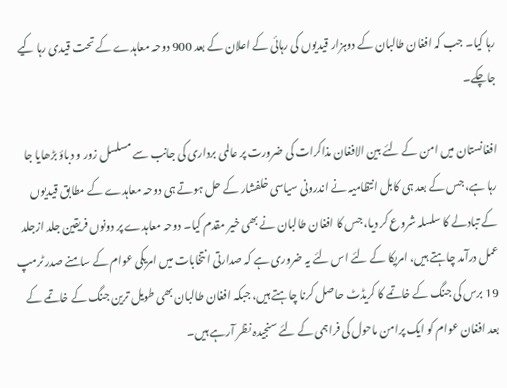رہا کیا۔ جب کہ افغان طالبان کے دوہزار قیدیوں کی رہائی کے اعلان کے بعد 900 دوحہ معاہدے کے تحت قیدی رہا کیے جاچکے۔

افغانستان میں امن کے لئے بین الافغان مذاکرات کی ضرورت پر عالمی برداری کی جانب سے مسلسل زور و دباؤ بڑھایا جا رہا ہے، جس کے بعد ہی کابل انتظامیہ نے اندرونی سیاسی خلفشار کے حل ہوتے ہی دوحہ معاہدے کے مطابق قیدیوں کے تبادلے کا سلسلہ شروع کر دیا، جس کا افغان طالبان نے بھی خیر مقدم کیا۔ دوحہ معاہدے پر دونوں فریقین جلد ازجلد عمل درآمد چاہتے ہیں، امریکا کے لئے اس لئے یہ ضروری ہے کہ صدارتی انتخابات میں امریکی عوام کے سامنے صدر ٹرمپ 19 برس کی جنگ کے خاتمے کا کریڈٹ حاصل کرنا چاہتے ہیں، جبکہ افغان طالبان بھی طویل ترین جنگ کے خاتمے کے بعد افغان عوام کو ایک پرامن ماحول کی فراہمی کے لئے سنجیدہ نظر آرہے ہیں۔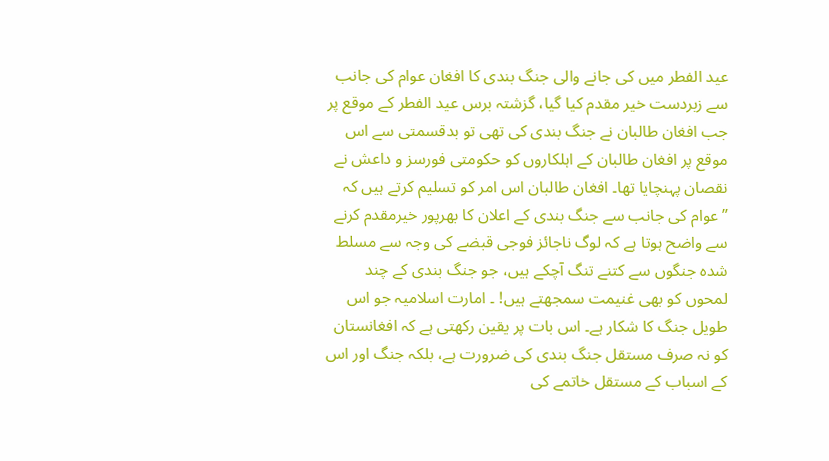عید الفطر میں کی جانے والی جنگ بندی کا افغان عوام کی جانب سے زبردست خیر مقدم کیا گیا، گزشتہ برس عید الفطر کے موقع پر جب افغان طالبان نے جنگ بندی کی تھی تو بدقسمتی سے اس موقع پر افغان طالبان کے اہلکاروں کو حکومتی فورسز و داعش نے نقصان پہنچایا تھا۔ افغان طالبان اس امر کو تسلیم کرتے ہیں کہ ”عوام کی جانب سے جنگ بندی کے اعلان کا بھرپور خیرمقدم کرنے سے واضح ہوتا ہے کہ لوگ ناجائز فوجی قبضے کی وجہ سے مسلط شدہ جنگوں سے کتنے تنگ آچکے ہیں، جو جنگ بندی کے چند لمحوں کو بھی غنیمت سمجھتے ہیں! ۔ امارت اسلامیہ جو اس طویل جنگ کا شکار ہے۔ اس بات پر یقین رکھتی ہے کہ افغانستان کو نہ صرف مستقل جنگ بندی کی ضرورت ہے، بلکہ جنگ اور اس کے اسباب کے مستقل خاتمے کی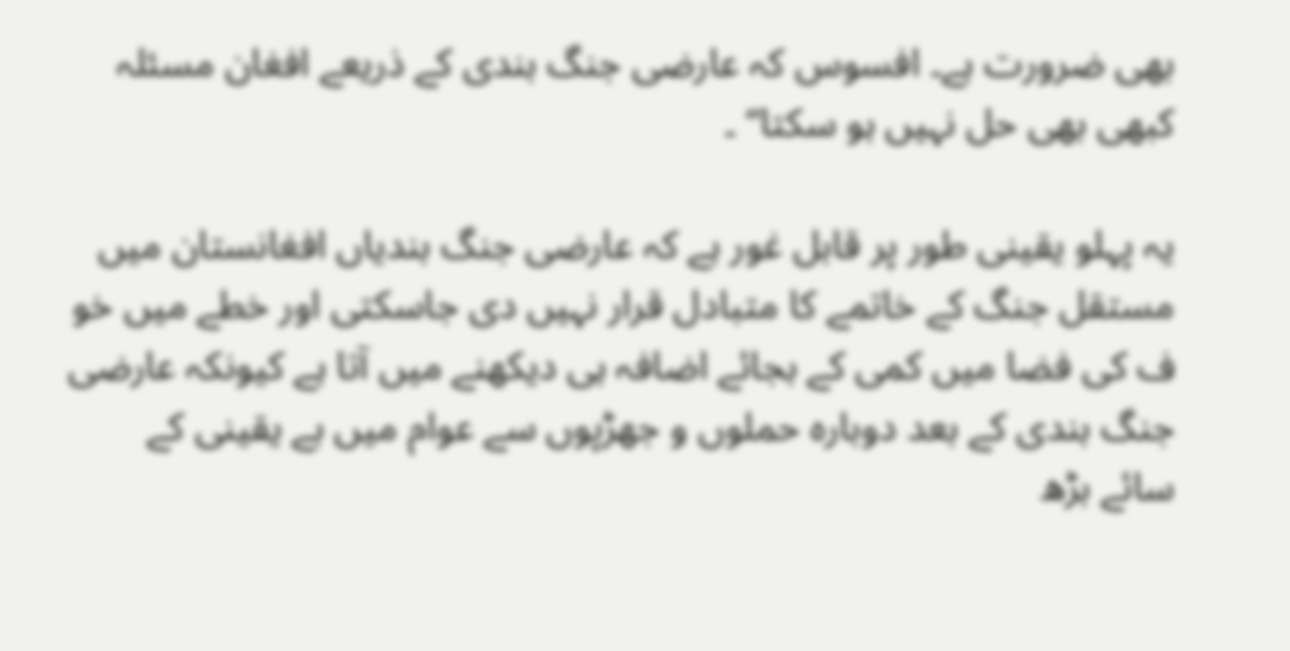بھی ضرورت ہے۔ افسوس کہ عارضی جنگ بندی کے ذریعے افغان مسئلہ کبھی بھی حل نہیں ہو سکتا“ ۔

یہ پہلو یقینی طور پر قابل غور ہے کہ عارضی جنگ بندیاں افغانستان میں مستقل جنگ کے خاتمے کا متبادل قرار نہیں دی جاسکتی اور خطے میں خو ف کی فضا میں کمی کے بجائے اضافہ ہی دیکھنے میں آتا ہے کیونکہ عارضی جنگ بندی کے بعد دوبارہ حملوں و جھڑپوں سے عوام میں بے یقینی کے سائے بڑھ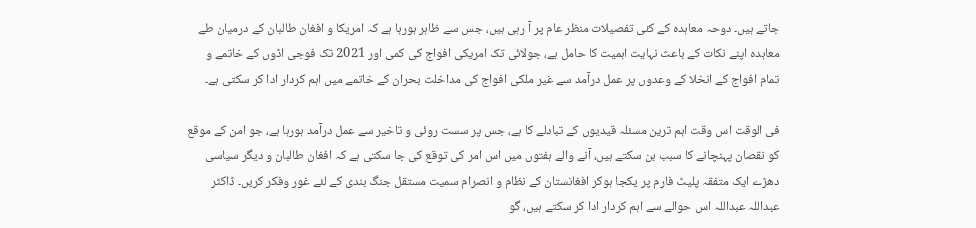جاتے ہیں۔ دوحہ معاہدہ کے کئی تفصیلات منظر عام پر آ رہی ہیں، جس سے ظاہر ہورہا ہے کہ امریکا و افغان طالبان کے درمیان طے معاہدہ اپنے نکات کے باعث نہایت اہمیت کا حامل ہے، جولائی تک امریکی افواج کی کمی اور 2021 تک فوجی اڈوں کے خاتمے و تمام افواج کے انخلا کے وعدوں پر عمل درآمد سے غیر ملکی افواج کی مداخلت بحران کے خاتمے میں اہم کردار ادا کر سکتی ہے۔

فی الوقت اس وقت اہم ترین مسئلہ قیدیوں کے تبادلے کا ہے، جس پر سست روئی و تاخیر سے عمل درآمد ہورہا ہے، جو امن کے موقع کو نقصان پہنچانے کا سبب بن سکتے ہیں، آنے والے ہفتوں میں اس امر کی توقع کی جا سکتی ہے کہ افغان طالبان و دیگر سیاسی دھڑے ایک متفقہ پلیٹ فارم پر یکجا ہوکر افغانستان کے نظام و انصرام سمیت مستقل جنگ بندی کے لئے غور وفکر کریں۔ ڈاکٹر عبداللہ عبداللہ اس حوالے سے اہم کردار ادا کر سکتے ہیں، گو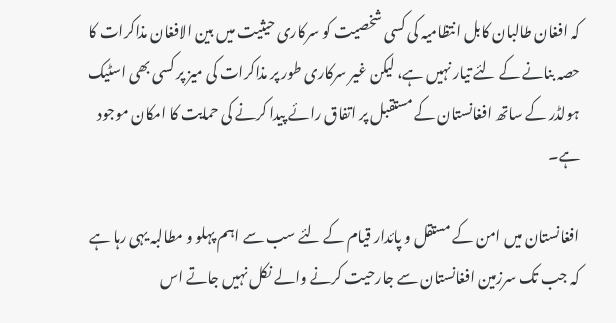کہ افغان طالبان کابل انتظامیہ کی کسی شخصیت کو سرکاری حیثیت میں بین الافغان مذاکرات کا حصہ بنانے کے لئے تیار نہیں ہے، لیکن غیر سرکاری طور پر مذاکرات کی میز پر کسی بھی اسٹیک ہولڈر کے ساتھ افغانستان کے مستقبل پر اتفاق رائے پیدا کرنے کی حمایت کا امکان موجود ہے۔

افغانستان میں امن کے مستقل و پائدار قیام کے لئے سب سے اہم پہلو و مطالبہ یہی رہا ہے کہ جب تک سرزمین افغانستان سے جارحیت کرنے والے نکل نہیں جاتے اس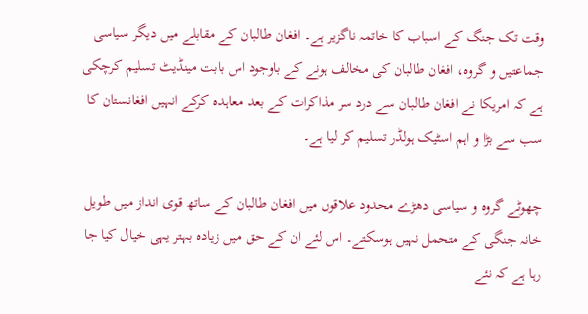وقت تک جنگ کے اسباب کا خاتمہ ناگزیر ہے۔ افغان طالبان کے مقابلے میں دیگر سیاسی جماعتیں و گروہ، افغان طالبان کی مخالف ہونے کے باوجود اس بابت مینڈیٹ تسلیم کرچکی ہے کہ امریکا نے افغان طالبان سے درد سر مذاکرات کے بعد معاہدہ کرکے انہیں افغانستان کا سب سے بڑا و اہم اسٹیک ہولڈر تسلیم کر لیا ہے۔

چھوٹے گروہ و سیاسی دھڑے محدود علاقوں میں افغان طالبان کے ساتھ قوی انداز میں طویل خانہ جنگی کے متحمل نہیں ہوسکتے۔ اس لئے ان کے حق میں زیادہ بہتر یہی خیال کیا جا رہا ہے کہ نئے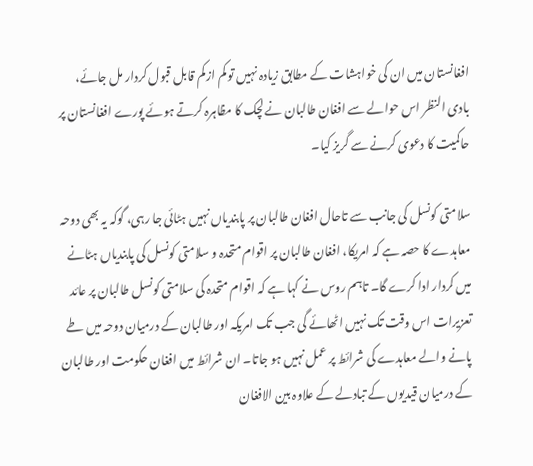افغانستان میں ان کی خواہشات کے مطابق زیادہ نہیں تو کم ازکم قابل قبول کردار مل جائے، بادی النظر اس حوالے سے افغان طالبان نے لچک کا مظاہرہ کرتے ہوئے پورے افغانستان پر حاکمیت کا دعوی کرنے سے گریز کیا۔

سلامتی کونسل کی جانب سے تاحال افغان طالبان پر پابندیاں نہیں ہٹائی جا رہی، گوکہ یہ بھی دوحہ معاہدے کا حصہ ہے کہ امریکا، افغان طالبان پر اقوام متحدہ و سلامتی کونسل کی پابندیاں ہٹانے میں کردار ادا کرے گا۔ تاہم روس نے کہا ہے کہ اقوام متحدہ کی سلامتی کونسل طالبان پر عائد تعزیرات اس وقت تک نہیں اٹھائے گی جب تک امریکہ اور طالبان کے درمیان دوحہ میں طے پانے والے معاہدے کی شرائط پر عمل نہیں ہو جاتا۔ ان شرائط میں افغان حکومت اور طالبان کے درمیان قیدیوں کے تبادلے کے علاوہ بین الافغان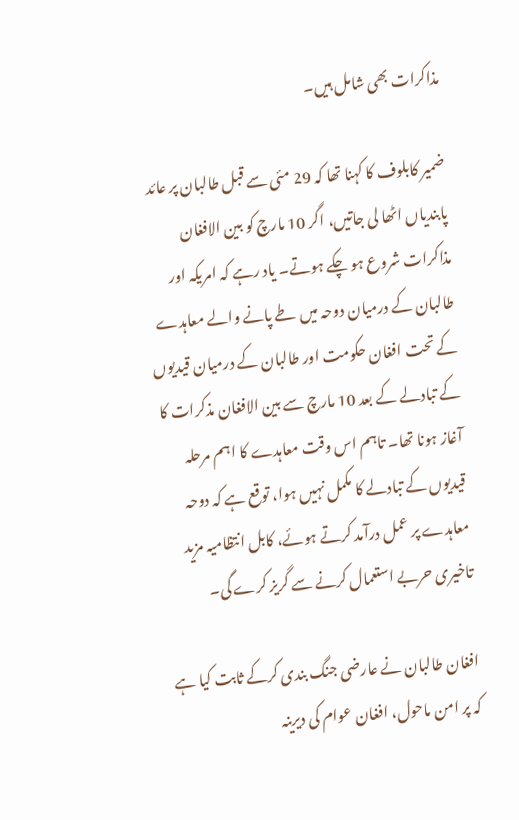مذاکرات بھی شامل ہیں۔

ضمیر کابلوف کا کہنا تھا کہ 29 مئی سے قبل طالبان پر عائد پابندیاں اٹھا لی جاتیں، اگر 10 مارچ کو بین الافغان مذاکرات شروع ہو چکے ہوتے۔ یاد رہے کہ امریکہ اور طالبان کے درمیان دوحہ میں طے پانے والے معاہدے کے تحت افغان حکومت اور طالبان کے درمیان قیدیوں کے تبادلے کے بعد 10 مارچ سے بین الافغان مذکرات کا آغاز ہونا تھا۔ تاہم اس وقت معاہدے کا اہم مرحلہ قیدیوں کے تبادلے کا مکمل نہیں ہوا، توقع ہے کہ دوحہ معاہدے پر عمل درآمد کرتے ہوئے، کابل انتظامیہ مزید تاخیری حربے استعمال کرنے سے گریز کرے گی۔

افغان طالبان نے عارضی جنگ بندی کرکے ثابت کیا ہے کہ پر امن ماحول، افغان عوام کی دیرینہ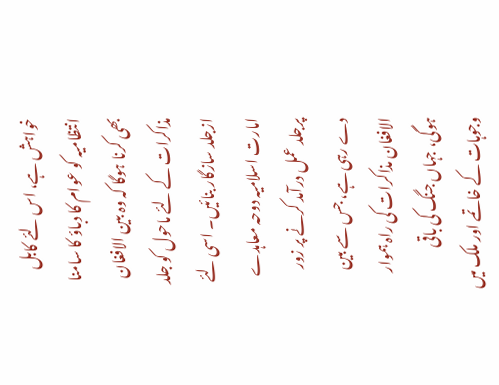خواہش ہے، اس لئے کابل انتظامیہ کو عوام کا دباؤ کا سامنا بھی کرنا ہوگا کہ وہ بین الافغان مذاکرات کے لئے ماحول کو جلد ازجلد سازگار بنائیں۔ اسی لئے امارت اسلامیہ دوحہ معاہدے پرجلد عمل درآمد کرنے پر زور دے رہی ہے، جس سے بین الافغان مذاکرات کی راہ ہموار ہوگی، جہاں جنگ کی باقی وجوہات کے خاتمے اور ملک میں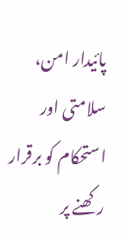پائیدار امن، سلامتی اور استحکام کو برقرار رکھنے پر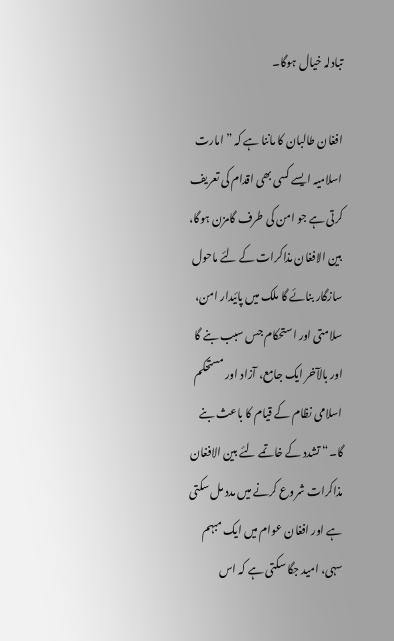تبادلہ خیال ہوگا۔

افغان طالبان کا ماننا ہے کہ ”امارت اسلامیہ ایسے کسی بھی اقدام کی تعریف کرتی ہے جو امن کی طرف گامزن ہوگا، بین الافغان مذاکرات کے لئے ماحول سازگار بنائے گا ملک میں پائیدار امن، سلامتی اور استحکام جس سبب بنے گا اور بالآخر ایک جامع، آزاد اور مستحکم اسلامی نظام کے قیام کا باعث بنے گا۔“ تشدد کے خاتمے لئے بین الافغان مذاکرات شروع کرنے میں مدد مل سکتی ہے اور افغان عوام میں ایک مبہم سہی، امید جگا سکتی ہے کہ اس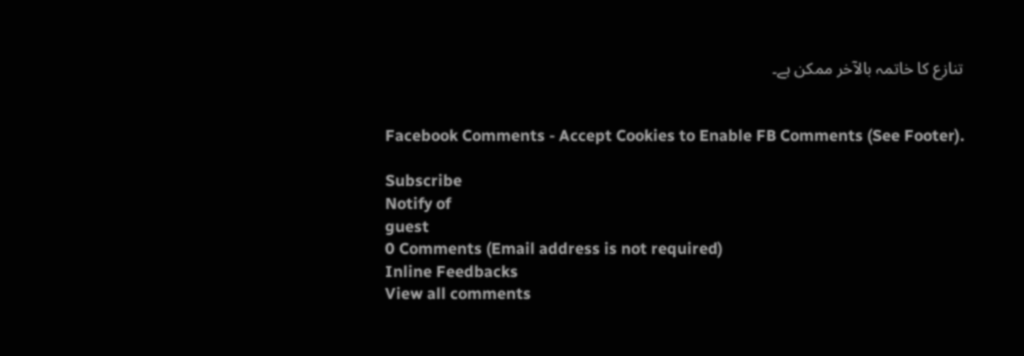تنازع کا خاتمہ بالآخر ممکن ہے۔


Facebook Comments - Accept Cookies to Enable FB Comments (See Footer).

Subscribe
Notify of
guest
0 Comments (Email address is not required)
Inline Feedbacks
View all comments